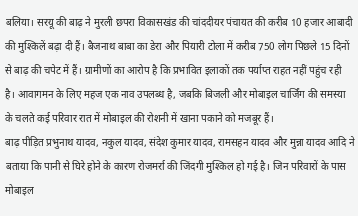बलिया। सरयू की बाढ़ ने मुरली छपरा विकासखंड की चांददीयर पंचायत की करीब 10 हजार आबादी की मुश्किलें बढ़ा दी हैं। बैजनाथ बाबा का डेरा और पियारी टोला में करीब 750 लोग पिछले 15 दिनों से बाढ़ की चपेट में हैं। ग्रामीणों का आरोप है कि प्रभावित इलाकों तक पर्याप्त राहत नहीं पहुंच रही है। आवागमन के लिए महज एक नाव उपलब्ध है, जबकि बिजली और मोबाइल चार्जिंग की समस्या के चलते कई परिवार रात में मोबाइल की रोशनी में खाना पकाने को मजबूर हैं।
बाढ़ पीड़ित प्रभुनाथ यादव, नकुल यादव, संदेश कुमार यादव, रामसहन यादव और मुन्ना यादव आदि ने बताया कि पानी से घिरे होने के कारण रोजमर्रा की जिंदगी मुश्किल हो गई है। जिन परिवारों के पास मोबाइल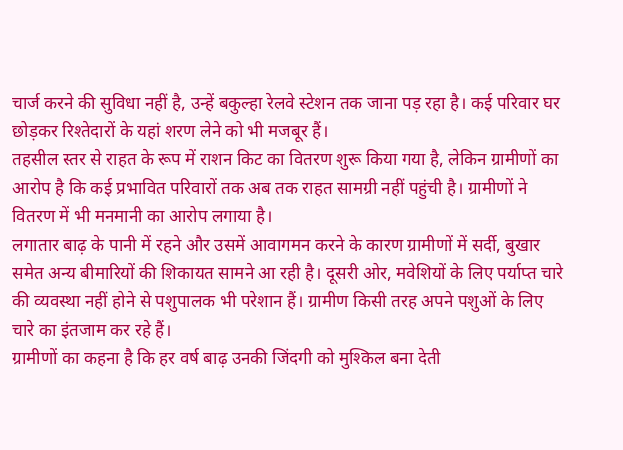चार्ज करने की सुविधा नहीं है, उन्हें बकुल्हा रेलवे स्टेशन तक जाना पड़ रहा है। कई परिवार घर छोड़कर रिश्तेदारों के यहां शरण लेने को भी मजबूर हैं।
तहसील स्तर से राहत के रूप में राशन किट का वितरण शुरू किया गया है, लेकिन ग्रामीणों का आरोप है कि कई प्रभावित परिवारों तक अब तक राहत सामग्री नहीं पहुंची है। ग्रामीणों ने वितरण में भी मनमानी का आरोप लगाया है।
लगातार बाढ़ के पानी में रहने और उसमें आवागमन करने के कारण ग्रामीणों में सर्दी, बुखार समेत अन्य बीमारियों की शिकायत सामने आ रही है। दूसरी ओर, मवेशियों के लिए पर्याप्त चारे की व्यवस्था नहीं होने से पशुपालक भी परेशान हैं। ग्रामीण किसी तरह अपने पशुओं के लिए चारे का इंतजाम कर रहे हैं।
ग्रामीणों का कहना है कि हर वर्ष बाढ़ उनकी जिंदगी को मुश्किल बना देती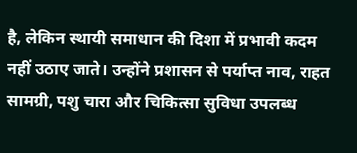है, लेकिन स्थायी समाधान की दिशा में प्रभावी कदम नहीं उठाए जाते। उन्होंने प्रशासन से पर्याप्त नाव, राहत सामग्री, पशु चारा और चिकित्सा सुविधा उपलब्ध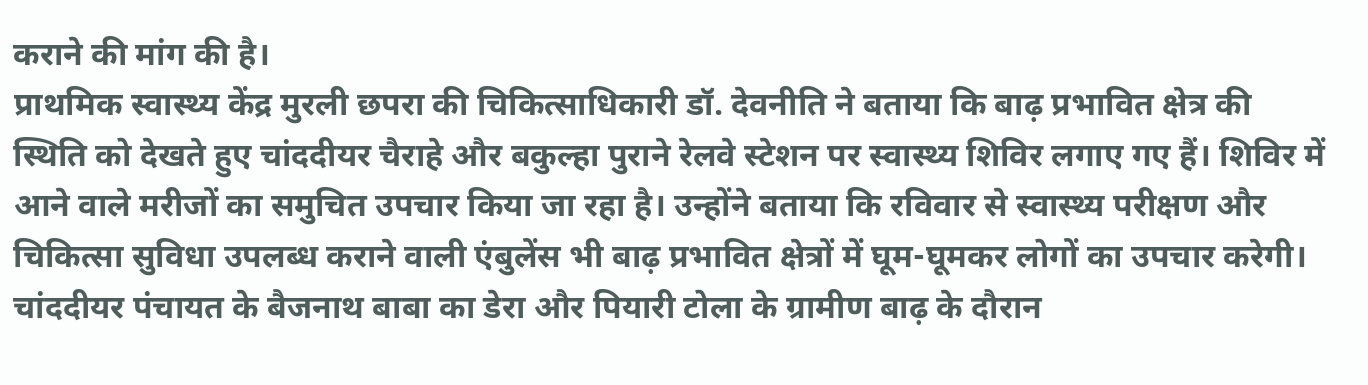कराने की मांग की है।
प्राथमिक स्वास्थ्य केंद्र मुरली छपरा की चिकित्साधिकारी डॉ. देवनीति ने बताया कि बाढ़ प्रभावित क्षेत्र की स्थिति को देखते हुए चांददीयर चैराहे और बकुल्हा पुराने रेलवे स्टेशन पर स्वास्थ्य शिविर लगाए गए हैं। शिविर में आने वाले मरीजों का समुचित उपचार किया जा रहा है। उन्होंने बताया कि रविवार से स्वास्थ्य परीक्षण और चिकित्सा सुविधा उपलब्ध कराने वाली एंबुलेंस भी बाढ़ प्रभावित क्षेत्रों में घूम-घूमकर लोगों का उपचार करेगी।
चांददीयर पंचायत के बैजनाथ बाबा का डेरा और पियारी टोला के ग्रामीण बाढ़ के दौरान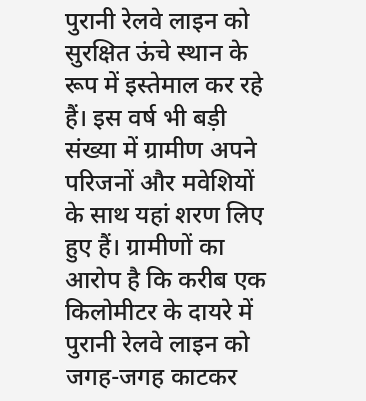पुरानी रेलवे लाइन को सुरक्षित ऊंचे स्थान के रूप में इस्तेमाल कर रहे हैं। इस वर्ष भी बड़ी संख्या में ग्रामीण अपने परिजनों और मवेशियों के साथ यहां शरण लिए हुए हैं। ग्रामीणों का आरोप है कि करीब एक किलोमीटर के दायरे में पुरानी रेलवे लाइन को जगह-जगह काटकर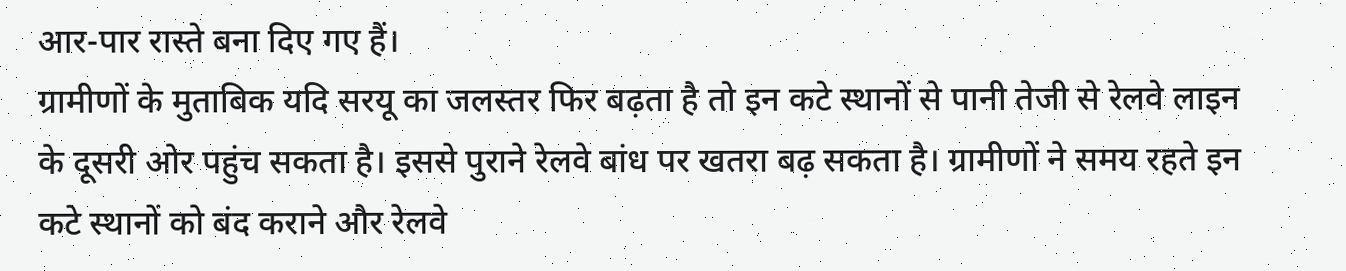आर-पार रास्ते बना दिए गए हैं।
ग्रामीणों के मुताबिक यदि सरयू का जलस्तर फिर बढ़ता है तो इन कटे स्थानों से पानी तेजी से रेलवे लाइन के दूसरी ओर पहुंच सकता है। इससे पुराने रेलवे बांध पर खतरा बढ़ सकता है। ग्रामीणों ने समय रहते इन कटे स्थानों को बंद कराने और रेलवे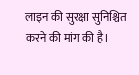लाइन की सुरक्षा सुनिश्चित करने की मांग की है।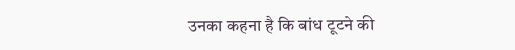उनका कहना है कि बांध टूटने की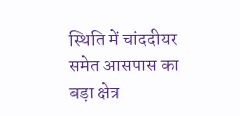स्थिति में चांददीयर समेत आसपास का बड़ा क्षेत्र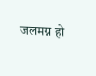जलमग्न हो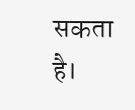सकता है।